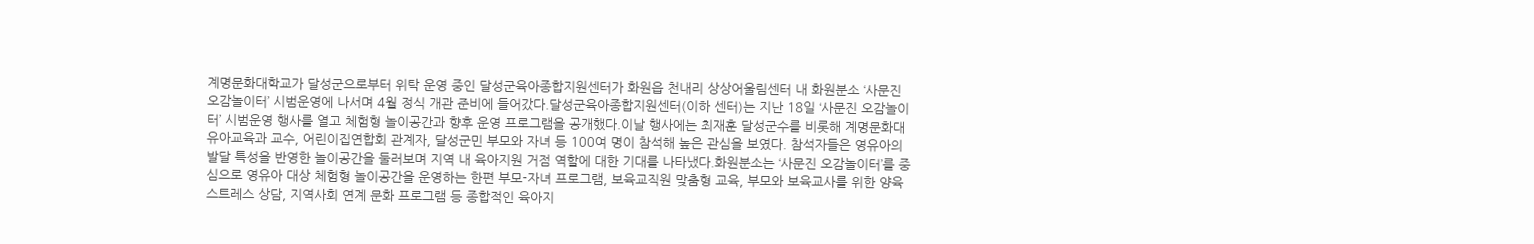계명문화대학교가 달성군으로부터 위탁 운영 중인 달성군육아종합지원센터가 화원읍 천내리 상상어울림센터 내 화원분소 ‘사문진 오감놀이터’ 시범운영에 나서며 4월 정식 개관 준비에 들어갔다.달성군육아종합지원센터(이하 센터)는 지난 18일 ‘사문진 오감놀이터’ 시범운영 행사를 열고 체험형 놀이공간과 향후 운영 프로그램을 공개했다.이날 행사에는 최재훈 달성군수를 비롯해 계명문화대 유아교육과 교수, 어린이집연합회 관계자, 달성군민 부모와 자녀 등 100여 명이 참석해 높은 관심을 보였다. 참석자들은 영유아의 발달 특성을 반영한 놀이공간을 둘러보며 지역 내 육아지원 거점 역할에 대한 기대를 나타냈다.화원분소는 ‘사문진 오감놀이터’를 중심으로 영유아 대상 체험형 놀이공간을 운영하는 한편 부모-자녀 프로그램, 보육교직원 맞춤형 교육, 부모와 보육교사를 위한 양육 스트레스 상담, 지역사회 연계 문화 프로그램 등 종합적인 육아지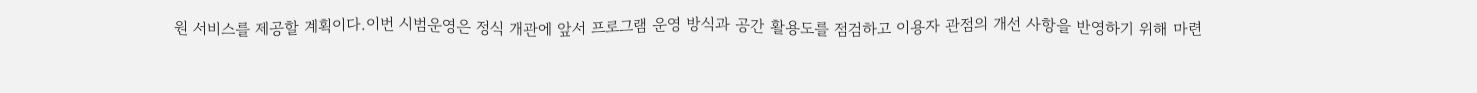원 서비스를 제공할 계획이다.이번 시범운영은 정식 개관에 앞서 프로그램 운영 방식과 공간 활용도를 점검하고 이용자 관점의 개선 사항을 반영하기 위해 마련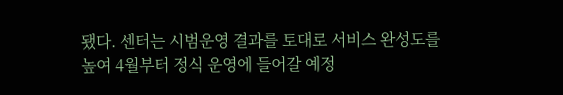됐다. 센터는 시범운영 결과를 토대로 서비스 완성도를 높여 4월부터 정식 운영에 들어갈 예정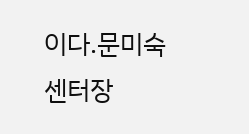이다.문미숙 센터장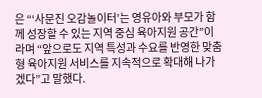은 “‘사문진 오감놀이터’는 영유아와 부모가 함께 성장할 수 있는 지역 중심 육아지원 공간”이라며 “앞으로도 지역 특성과 수요를 반영한 맞춤형 육아지원 서비스를 지속적으로 확대해 나가겠다”고 말했다.